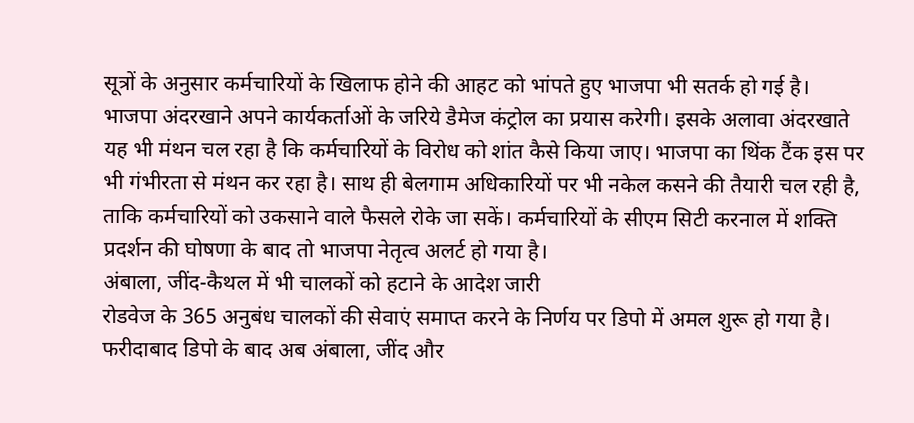सूत्रों के अनुसार कर्मचारियों के खिलाफ होने की आहट को भांपते हुए भाजपा भी सतर्क हो गई है। भाजपा अंदरखाने अपने कार्यकर्ताओं के जरिये डैमेज कंट्रोल का प्रयास करेगी। इसके अलावा अंदरखाते यह भी मंथन चल रहा है कि कर्मचारियों के विरोध को शांत कैसे किया जाए। भाजपा का थिंक टैंक इस पर भी गंभीरता से मंथन कर रहा है। साथ ही बेलगाम अधिकारियों पर भी नकेल कसने की तैयारी चल रही है, ताकि कर्मचारियों को उकसाने वाले फैसले रोके जा सकें। कर्मचारियों के सीएम सिटी करनाल में शक्ति प्रदर्शन की घोषणा के बाद तो भाजपा नेतृत्व अलर्ट हो गया है।
अंबाला, जींद-कैथल में भी चालकों को हटाने के आदेश जारी
रोडवेज के 365 अनुबंध चालकों की सेवाएं समाप्त करने के निर्णय पर डिपो में अमल शुरू हो गया है। फरीदाबाद डिपो के बाद अब अंबाला, जींद और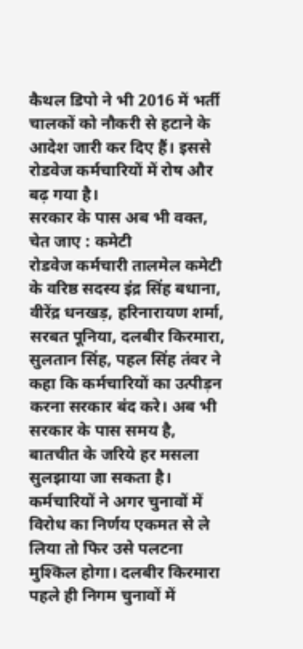कैथल डिपो ने भी 2016 में भर्ती चालकों को नौकरी से हटाने के आदेश जारी कर दिए हैं। इससे रोडवेज कर्मचारियों में रोष और बढ़ गया है।
सरकार के पास अब भी वक्त, चेत जाए : कमेटी
रोडवेज कर्मचारी तालमेल कमेटी के वरिष्ठ सदस्य इंद्र सिंह बधाना, वीरेंद्र धनखड़, हरिनारायण शर्मा, सरबत पूनिया, दलबीर किरमारा, सुलतान सिंह, पहल सिंह तंवर ने कहा कि कर्मचारियों का उत्पीड़न करना सरकार बंद करे। अब भी सरकार के पास समय है, बातचीत के जरिये हर मसला सुलझाया जा सकता है। कर्मचारियों ने अगर चुनावों में विरोध का निर्णय एकमत से ले लिया तो फिर उसे पलटना मुश्किल होगा। दलबीर किरमारा पहले ही निगम चुनावों में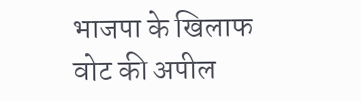भाजपा के खिलाफ वोट की अपील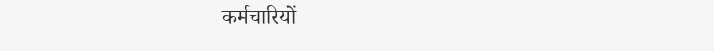कर्मचारियों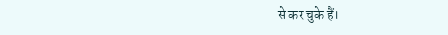से कर चुके हैं।